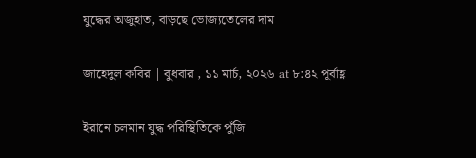যুদ্ধের অজুহাত, বাড়ছে ভোজ্যতেলের দাম

জাহেদুল কবির | বুধবার , ১১ মার্চ, ২০২৬ at ৮:৪২ পূর্বাহ্ণ

ইরানে চলমান যুদ্ধ পরিস্থিতিকে পুঁজি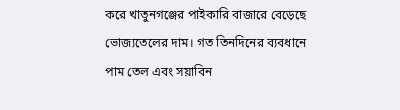করে খাতুনগঞ্জের পাইকারি বাজারে বেড়েছে ভোজ্যতেলের দাম। গত তিনদিনের ব্যবধানে পাম তেল এবং সয়াবিন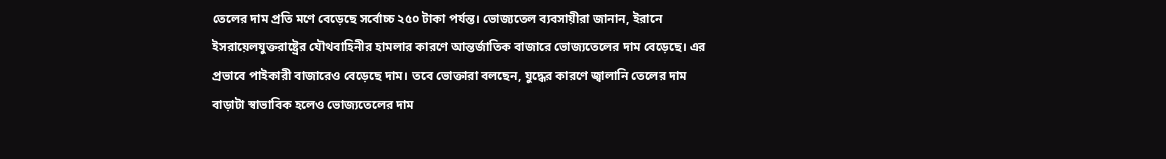তেলের দাম প্রতি মণে বেড়েছে সর্বোচ্চ ২৫০ টাকা পর্যন্ত। ভোজ্যতেল ব্যবসায়ীরা জানান, ইরানে ইসরায়েলযুক্তরাষ্ট্রের যৌথবাহিনীর হামলার কারণে আন্তর্জাতিক বাজারে ভোজ্যতেলের দাম বেড়েছে। এর প্রভাবে পাইকারী বাজারেও বেড়েছে দাম। তবে ভোক্তারা বলছেন, যুদ্ধের কারণে জ্বালানি তেলের দাম বাড়াটা স্বাভাবিক হলেও ভোজ্যতেলের দাম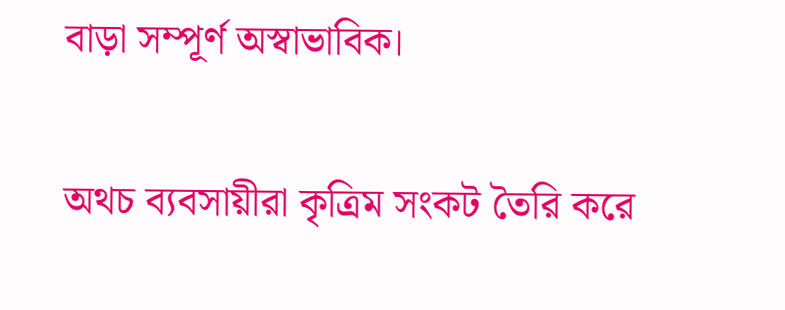বাড়া সম্পূর্ণ অস্বাভাবিক।

অথচ ব্যবসায়ীরা কৃত্রিম সংকট তৈরি করে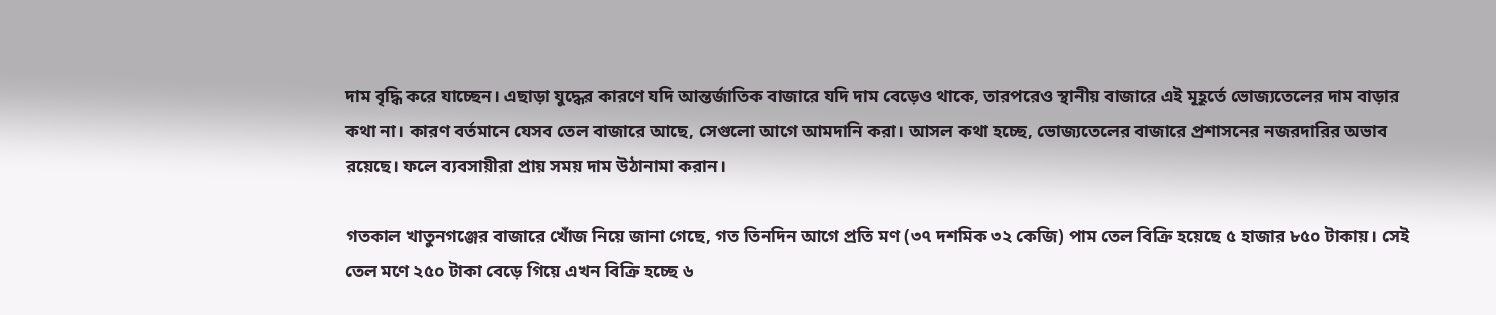দাম বৃদ্ধি করে যাচ্ছেন। এছাড়া যুদ্ধের কারণে যদি আন্তর্জাতিক বাজারে যদি দাম বেড়েও থাকে, তারপরেও স্থানীয় বাজারে এই মূহূর্তে ভোজ্যতেলের দাম বাড়ার কথা না। কারণ বর্তমানে যেসব তেল বাজারে আছে, সেগুলো আগে আমদানি করা। আসল কথা হচ্ছে, ভোজ্যতেলের বাজারে প্রশাসনের নজরদারির অভাব রয়েছে। ফলে ব্যবসায়ীরা প্রায় সময় দাম উঠানামা করান।

গতকাল খাতুনগঞ্জের বাজারে খোঁজ নিয়ে জানা গেছে, গত তিনদিন আগে প্রতি মণ (৩৭ দশমিক ৩২ কেজি) পাম তেল বিক্রি হয়েছে ৫ হাজার ৮৫০ টাকায়। সেই তেল মণে ২৫০ টাকা বেড়ে গিয়ে এখন বিক্রি হচ্ছে ৬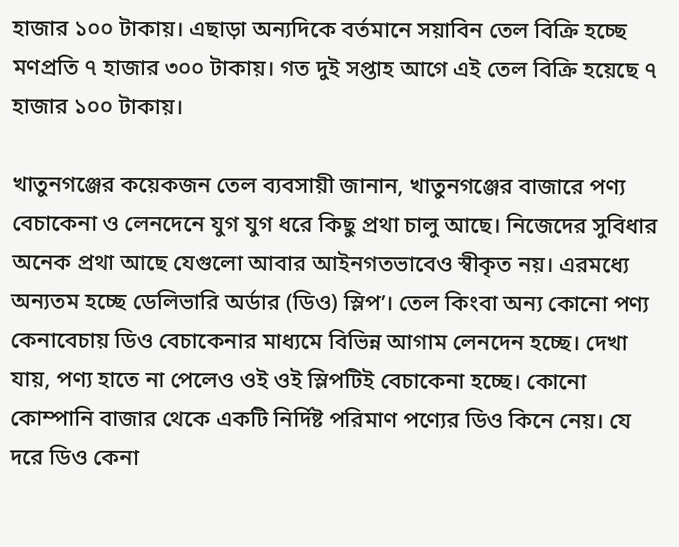হাজার ১০০ টাকায়। এছাড়া অন্যদিকে বর্তমানে সয়াবিন তেল বিক্রি হচ্ছে মণপ্রতি ৭ হাজার ৩০০ টাকায়। গত দুই সপ্তাহ আগে এই তেল বিক্রি হয়েছে ৭ হাজার ১০০ টাকায়।

খাতুনগঞ্জের কয়েকজন তেল ব্যবসায়ী জানান, খাতুনগঞ্জের বাজারে পণ্য বেচাকেনা ও লেনদেনে যুগ যুগ ধরে কিছু প্রথা চালু আছে। নিজেদের সুবিধার অনেক প্রথা আছে যেগুলো আবার আইনগতভাবেও স্বীকৃত নয়। এরমধ্যে অন্যতম হচ্ছে ডেলিভারি অর্ডার (ডিও) স্লিপ’। তেল কিংবা অন্য কোনো পণ্য কেনাবেচায় ডিও বেচাকেনার মাধ্যমে বিভিন্ন আগাম লেনদেন হচ্ছে। দেখা যায়, পণ্য হাতে না পেলেও ওই ওই স্লিপটিই বেচাকেনা হচ্ছে। কোনো কোম্পানি বাজার থেকে একটি নির্দিষ্ট পরিমাণ পণ্যের ডিও কিনে নেয়। যে দরে ডিও কেনা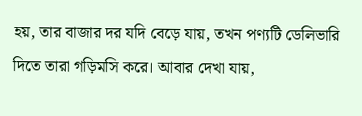হয়, তার বাজার দর যদি বেড়ে যায়, তখন পণ্যটি ডেলিভারি দিতে তারা গড়িমসি করে। আবার দেখা যায়,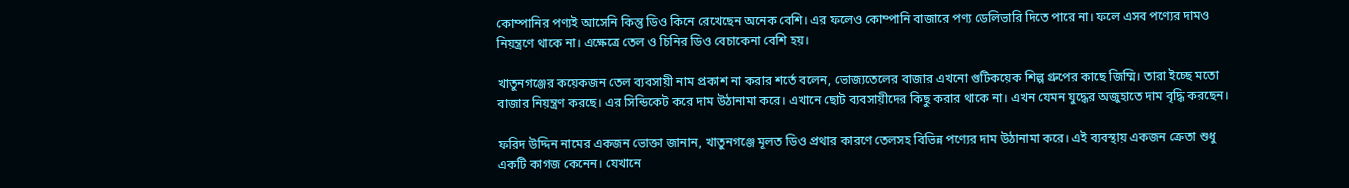কোম্পানির পণ্যই আসেনি কিন্তু ডিও কিনে রেখেছেন অনেক বেশি। এর ফলেও কোম্পানি বাজারে পণ্য ডেলিভারি দিতে পারে না। ফলে এসব পণ্যের দামও নিয়ন্ত্রণে থাকে না। এক্ষেত্রে তেল ও চিনির ডিও বেচাকেনা বেশি হয়।

খাতুনগঞ্জের কয়েকজন তেল ব্যবসায়ী নাম প্রকাশ না করার শর্তে বলেন, ভোজ্যতেলের বাজার এখনো গুটিকয়েক শিল্প গ্রুপের কাছে জিম্মি। তারা ইচ্ছে মতো বাজার নিয়ন্ত্রণ করছে। এর সিন্ডিকেট করে দাম উঠানামা করে। এখানে ছোট ব্যবসায়ীদের কিছু করার থাকে না। এখন যেমন যুদ্ধের অজুহাতে দাম বৃদ্ধি করছেন।

ফরিদ উদ্দিন নামের একজন ভোক্তা জানান, খাতুনগঞ্জে মূলত ডিও প্রথার কারণে তেলসহ বিভিন্ন পণ্যের দাম উঠানামা করে। এই ব্যবস্থায় একজন ক্রেতা শুধু একটি কাগজ কেনেন। যেখানে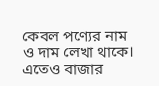কেবল পণ্যের নাম ও দাম লেখা থাকে। এতেও বাজার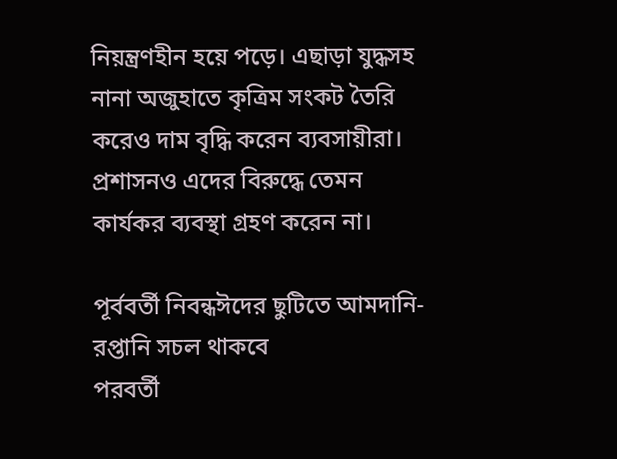নিয়ন্ত্রণহীন হয়ে পড়ে। এছাড়া যুদ্ধসহ নানা অজুহাতে কৃত্রিম সংকট তৈরি করেও দাম বৃদ্ধি করেন ব্যবসায়ীরা। প্রশাসনও এদের বিরুদ্ধে তেমন কার্যকর ব্যবস্থা গ্রহণ করেন না।

পূর্ববর্তী নিবন্ধঈদের ছুটিতে আমদানি-রপ্তানি সচল থাকবে
পরবর্তী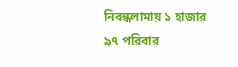নিবন্ধলামায় ১ হাজার ৯৭ পরিবার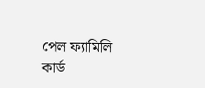পেল ফ্যামিলি কার্ড